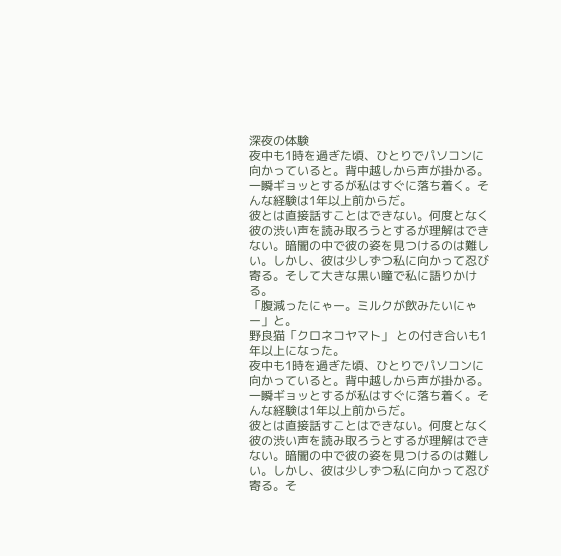深夜の体験
夜中も1時を過ぎた頃、ひとりでパソコンに向かっていると。背中越しから声が掛かる。一瞬ギョッとするが私はすぐに落ち着く。そんな経験は1年以上前からだ。
彼とは直接話すことはできない。何度となく彼の渋い声を読み取ろうとするが理解はできない。暗闇の中で彼の姿を見つけるのは難しい。しかし、彼は少しずつ私に向かって忍び寄る。そして大きな黒い瞳で私に語りかける。
「腹減ったにゃー。ミルクが飲みたいにゃー」と。
野良猫「クロネコヤマト」 との付き合いも1年以上になった。
夜中も1時を過ぎた頃、ひとりでパソコンに向かっていると。背中越しから声が掛かる。一瞬ギョッとするが私はすぐに落ち着く。そんな経験は1年以上前からだ。
彼とは直接話すことはできない。何度となく彼の渋い声を読み取ろうとするが理解はできない。暗闇の中で彼の姿を見つけるのは難しい。しかし、彼は少しずつ私に向かって忍び寄る。そ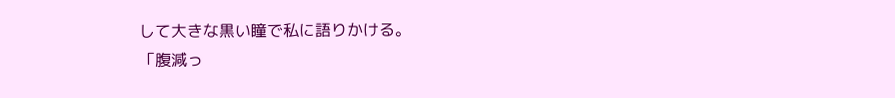して大きな黒い瞳で私に語りかける。
「腹減っ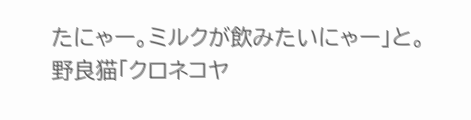たにゃー。ミルクが飲みたいにゃー」と。
野良猫「クロネコヤ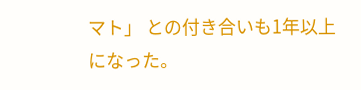マト」 との付き合いも1年以上になった。